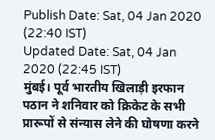Publish Date: Sat, 04 Jan 2020 (22:40 IST)
Updated Date: Sat, 04 Jan 2020 (22:45 IST)
मुंबई। पूर्व भारतीय खिलाड़ी इरफान पठान ने शनिवार को क्रिकेट के सभी प्रारूपों से संन्यास लेने की घोषणा करने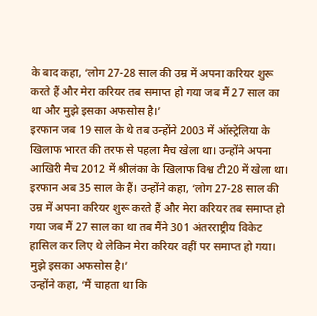के बाद कहा, ‘लोग 27-28 साल की उम्र में अपना करियर शुरू करते हैं और मेरा करियर तब समाप्त हो गया जब मैं 27 साल का था और मुझे इसका अफसोस है।’
इरफान जब 19 साल के थे तब उन्होंने 2003 में ऑस्ट्रेलिया के खिलाफ भारत की तरफ से पहला मैच खेला था। उन्होंने अपना आखिरी मैच 2012 में श्रीलंका के खिलाफ विश्व टी20 में खेला था।
इरफान अब 35 साल के हैं। उन्होंने कहा, ‘लोग 27-28 साल की उम्र में अपना करियर शुरू करते हैं और मेरा करियर तब समाप्त हो गया जब मैं 27 साल का था तब मैंने 301 अंतरराष्ट्रीय विकेट हासिल कर लिए थे लेकिन मेरा करियर वहीं पर समाप्त हो गया। मुझे इसका अफसोस है।’
उन्होंने कहा, ‘मैं चाहता था कि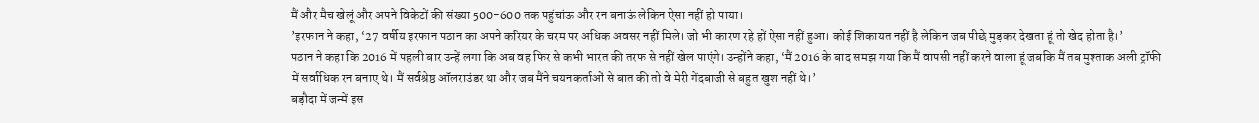मैं और मैच खेलूं और अपने विकेटों की संख्या 500-600 तक पहुंचांऊ और रन बनाऊं लेकिन ऐसा नहीं हो पाया।
’इरफान ने कहा, ‘27 वर्षीय इरफान पठान का अपने करियर के चरम पर अधिक अवसर नहीं मिले। जो भी कारण रहे हों ऐसा नहीं हुआ। कोई शिकायत नहीं है लेकिन जब पीछे मुड़कर देखता हूं तो खेद होता है।’
पठान ने कहा कि 2016 में पहली बार उन्हें लगा कि अब वह फिर से कभी भारत की तरफ से नहीं खेल पाएंगे। उन्होंने कहा, ‘मैं 2016 के बाद समझ गया कि मैं वापसी नहीं करने वाला हूं जबकि मैं तब मुश्ताक अली ट्रॉफी में सर्वाधिक रन बनाए थे। मैं सर्वश्रेष्ठ ऑलराउंडर था और जब मैंने चयनकर्ताओं से बात की तो वे मेरी गेंदबाजी से बहुत खुश नहीं थे।’
बड़ौदा में जन्में इस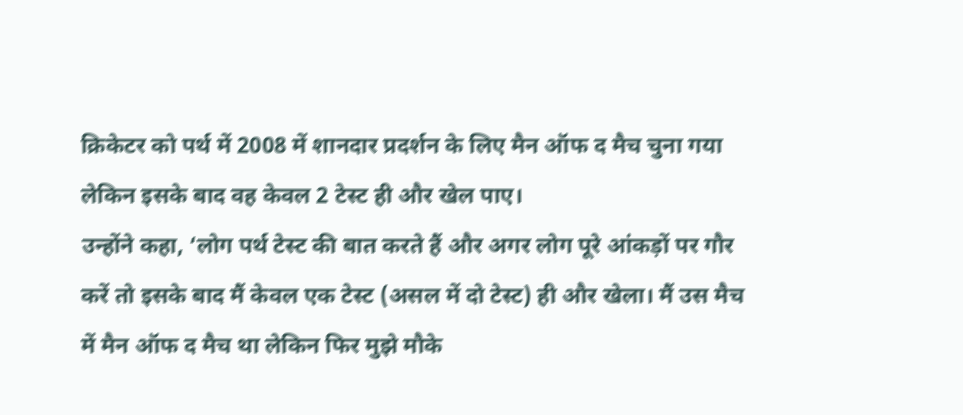क्रिकेटर को पर्थ में 2008 में शानदार प्रदर्शन के लिए मैन ऑफ द मैच चुना गया लेकिन इसके बाद वह केवल 2 टेस्ट ही और खेल पाए।
उन्होंने कहा, ‘लोग पर्थ टेस्ट की बात करते हैं और अगर लोग पूरे आंकड़ों पर गौर करें तो इसके बाद मैं केवल एक टेस्ट (असल में दो टेस्ट) ही और खेला। मैं उस मैच में मैन ऑफ द मैच था लेकिन फिर मुझे मौके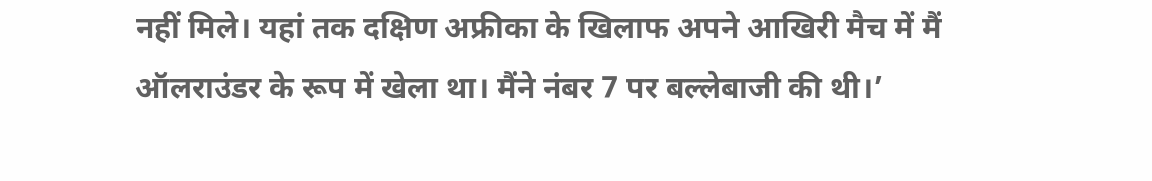नहीं मिले। यहां तक दक्षिण अफ्रीका के खिलाफ अपने आखिरी मैच में मैं ऑलराउंडर के रूप में खेला था। मैंने नंबर 7 पर बल्लेबाजी की थी।’